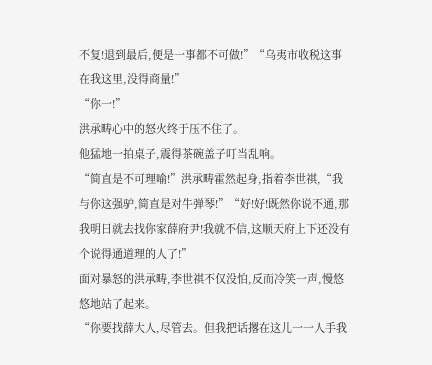不复!退到最后,便是一事都不可做!”“乌夷市收税这事在我这里,没得商量!”
“你一!”
洪承畴心中的怒火终于压不住了。
他猛地一拍桌子,震得茶碗盖子叮当乱响。
“简直是不可理喻!”洪承畴霍然起身,指着李世祺,“我与你这强驴,简直是对牛弹琴!”“好!好!既然你说不通,那我明日就去找你家薛府尹!我就不信,这顺天府上下还没有个说得通道理的人了!”
面对暴怒的洪承畴,李世祺不仅没怕,反而冷笑一声,慢悠悠地站了起来。
“你要找薛大人,尽管去。但我把话撂在这儿一一人手我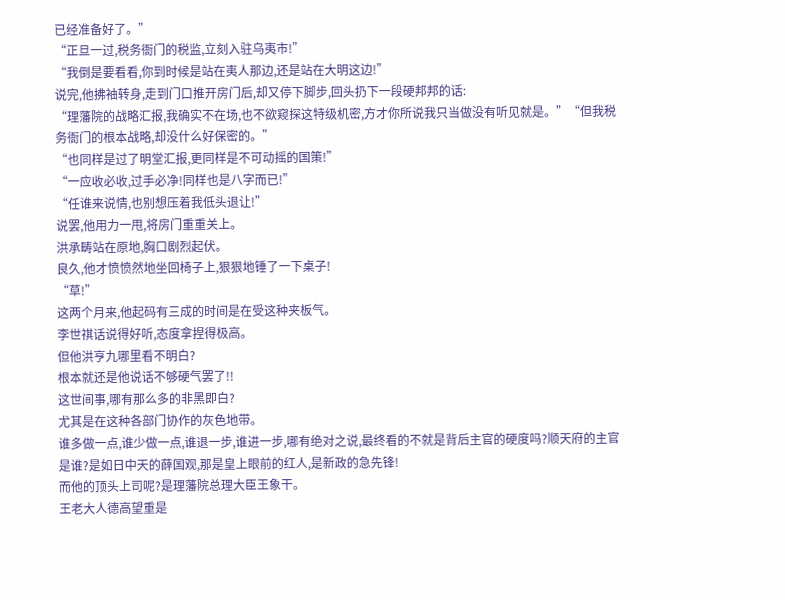已经准备好了。”
“正旦一过,税务衙门的税监,立刻入驻乌夷市!”
“我倒是要看看,你到时候是站在夷人那边,还是站在大明这边!”
说完,他拂袖转身,走到门口推开房门后,却又停下脚步,回头扔下一段硬邦邦的话:
“理藩院的战略汇报,我确实不在场,也不欲窥探这特级机密,方才你所说我只当做没有听见就是。”“但我税务衙门的根本战略,却没什么好保密的。”
“也同样是过了明堂汇报,更同样是不可动摇的国策!”
“一应收必收,过手必净!同样也是八字而已!”
“任谁来说情,也别想压着我低头退让!”
说罢,他用力一甩,将房门重重关上。
洪承畴站在原地,胸口剧烈起伏。
良久,他才愤愤然地坐回椅子上,狠狠地锤了一下桌子!
“草!”
这两个月来,他起码有三成的时间是在受这种夹板气。
李世祺话说得好听,态度拿捏得极高。
但他洪亨九哪里看不明白?
根本就还是他说话不够硬气罢了!!
这世间事,哪有那么多的非黑即白?
尤其是在这种各部门协作的灰色地带。
谁多做一点,谁少做一点,谁退一步,谁进一步,哪有绝对之说,最终看的不就是背后主官的硬度吗?顺天府的主官是谁?是如日中天的薛国观,那是皇上眼前的红人,是新政的急先锋!
而他的顶头上司呢?是理藩院总理大臣王象干。
王老大人德高望重是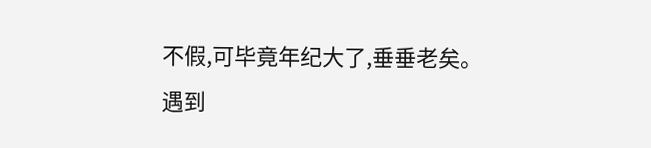不假,可毕竟年纪大了,垂垂老矣。
遇到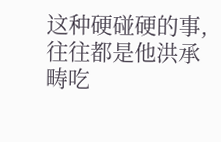这种硬碰硬的事,往往都是他洪承畴吃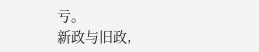亏。
新政与旧政,